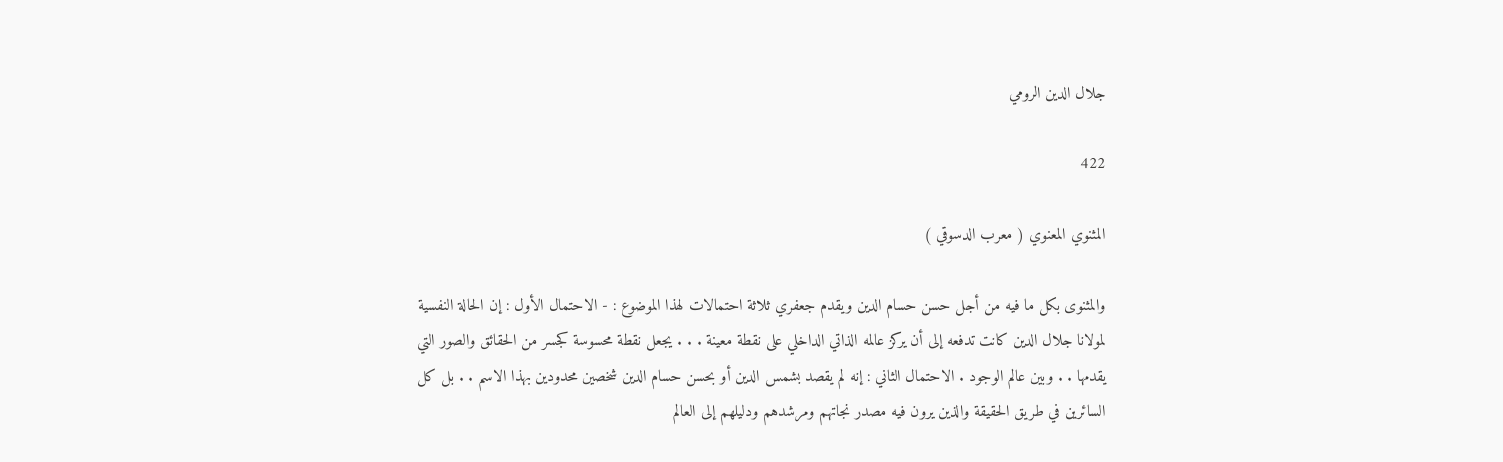جلال الدين الرومي

422

المثنوي المعنوي ( معرب الدسوقي )

والمثنوى بكل ما فيه من أجل حسن حسام الدين ويقدم جعفري ثلاثة احتمالات لهذا الموضوع : - الاحتمال الأول : إن الحالة النفسية لمولانا جلال الدين كانت تدفعه إلى أن يركز عالمه الذاتي الداخلي على نقطة معينة . . . يجعل نقطة محسوسة كجسر من الحقائق والصور التي يقدمها . . وبين عالم الوجود . الاحتمال الثاني : إنه لم يقصد بشمس الدين أو بحسن حسام الدين شخصين محدودين بهذا الاسم . . بل كل السائرين في طريق الحقيقة والذين يرون فيه مصدر نجاتهم ومرشدهم ودليلهم إلى العالم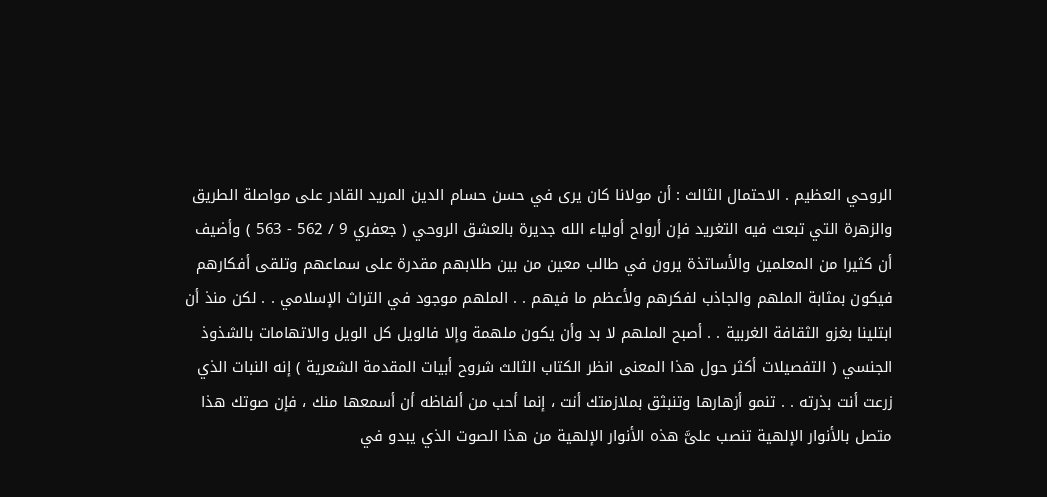الروحي العظيم . الاحتمال الثالث : أن مولانا كان يرى في حسن حسام الدين المريد القادر على مواصلة الطريق والزهرة التي تبعث فيه التغريد فإن أرواح أولياء الله جديرة بالعشق الروحي ( جعفري 9 / 562 - 563 ) وأضيف أن كثيرا من المعلمين والأساتذة يرون في طالب معين من بين طلابهم مقدرة على سماعهم وتلقى أفكارهم فيكون بمثابة الملهم والجاذب لفكرهم ولأعظم ما فيهم . . الملهم موجود في التراث الإسلامي . . لكن منذ أن ابتلينا بغزو الثقافة الغربية . . أصبح الملهم لا بد وأن يكون ملهمة وإلا فالويل كل الويل والاتهامات بالشذوذ الجنسي ( التفصيلات أكثر حول هذا المعنى انظر الكتاب الثالث شروح أبيات المقدمة الشعرية ) إنه النبات الذي زرعت أنت بذرته . . تنمو أزهارها وتنبثق بملازمتك أنت ، إنما أحب من ألفاظه أن أسمعها منك ، فإن صوتك هذا متصل بالأنوار الإلهية تنصب علىَّ هذه الأنوار الإلهية من هذا الصوت الذي يبدو في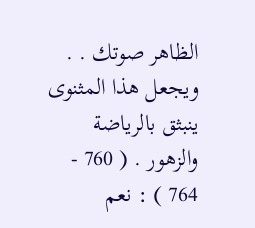الظاهر صوتك . . ويجعل هذا المثنوى ينبثق بالرياضة والزهور . ( 760 - 764 ) : نعم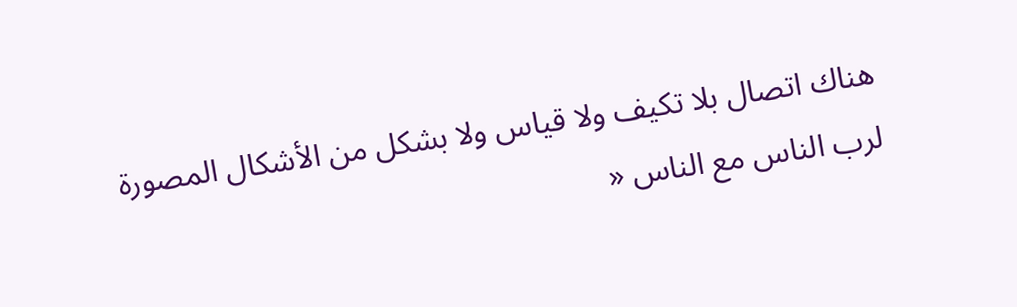هناك اتصال بلا تكيف ولا قياس ولا بشكل من الأشكال المصورة لرب الناس مع الناس «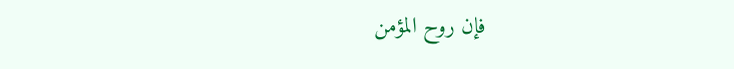فإن روح المؤمن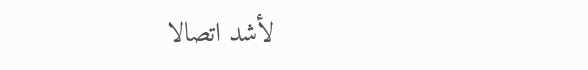لأشد اتصالا